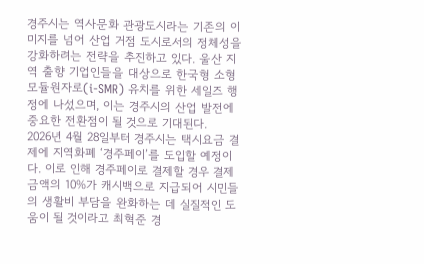경주시는 역사문화 관광도시라는 기존의 이미지를 넘어 산업 거점 도시로서의 정체성을 강화하려는 전략을 추진하고 있다. 울산 지역 출향 기업인들을 대상으로 한국형 소형모듈원자로(i-SMR) 유치를 위한 세일즈 행정에 나섰으며, 이는 경주시의 산업 발전에 중요한 전환점이 될 것으로 기대된다.
2026년 4월 28일부터 경주시는 택시요금 결제에 지역화폐 ‘경주페이’를 도입할 예정이다. 이로 인해 경주페이로 결제할 경우 결제 금액의 10%가 캐시백으로 지급되어 시민들의 생활비 부담을 완화하는 데 실질적인 도움이 될 것이라고 최혁준 경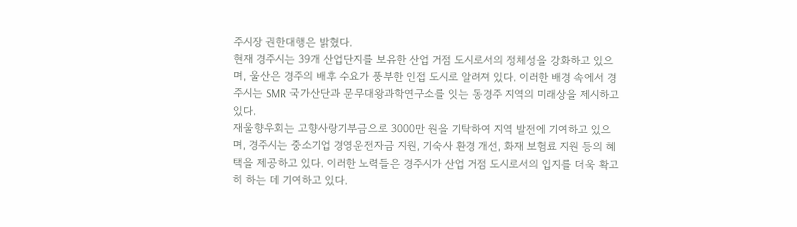주시장 권한대행은 밝혔다.
현재 경주시는 39개 산업단지를 보유한 산업 거점 도시로서의 정체성을 강화하고 있으며, 울산은 경주의 배후 수요가 풍부한 인접 도시로 알려져 있다. 이러한 배경 속에서 경주시는 SMR 국가산단과 문무대왕과학연구소를 잇는 동경주 지역의 미래상을 제시하고 있다.
재울향우회는 고향사랑기부금으로 3000만 원을 기탁하여 지역 발전에 기여하고 있으며, 경주시는 중소기업 경영운전자금 지원, 기숙사 환경 개선, 화재 보험료 지원 등의 혜택을 제공하고 있다. 이러한 노력들은 경주시가 산업 거점 도시로서의 입지를 더욱 확고히 하는 데 기여하고 있다.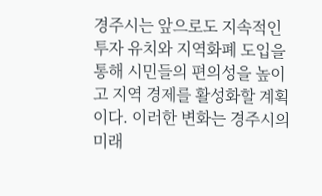경주시는 앞으로도 지속적인 투자 유치와 지역화폐 도입을 통해 시민들의 편의성을 높이고 지역 경제를 활성화할 계획이다. 이러한 변화는 경주시의 미래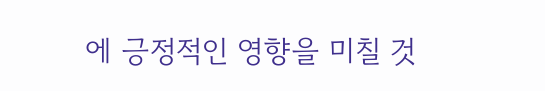에 긍정적인 영향을 미칠 것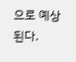으로 예상된다.